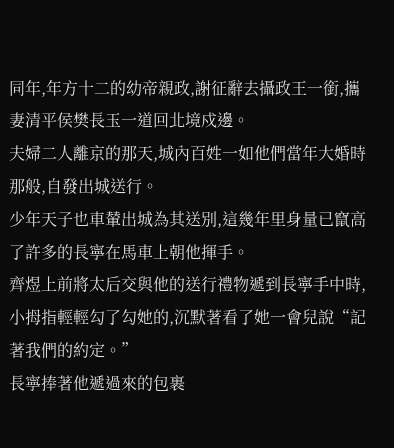同年,年方十二的幼帝親政,謝征辭去攝政王一銜,攜妻清平侯樊長玉一道回北境戍邊。
夫婦二人離京的那天,城內百姓一如他們當年大婚時那般,自發出城送行。
少年天子也車輦出城為其送別,這幾年里身量已竄高了許多的長寧在馬車上朝他揮手。
齊煜上前將太后交與他的送行禮物遞到長寧手中時,小拇指輕輕勾了勾她的,沉默著看了她一會兒說“記著我們的約定。”
長寧捧著他遞過來的包裹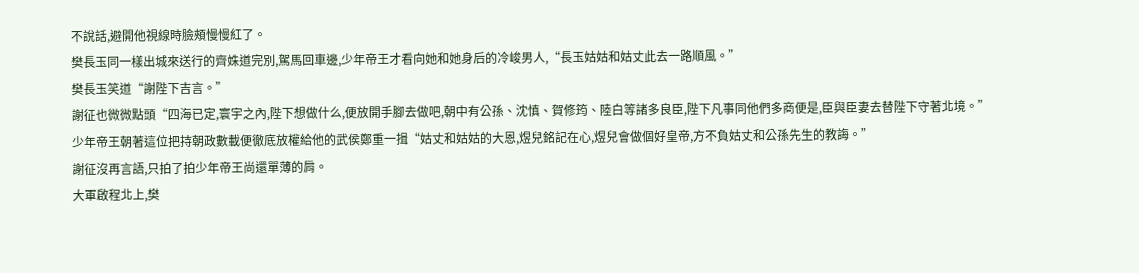不說話,避開他視線時臉頰慢慢紅了。
樊長玉同一樣出城來送行的齊姝道完別,駕馬回車邊,少年帝王才看向她和她身后的冷峻男人,“長玉姑姑和姑丈此去一路順風。”
樊長玉笑道“謝陛下吉言。”
謝征也微微點頭“四海已定,寰宇之內,陛下想做什么,便放開手腳去做吧,朝中有公孫、沈慎、賀修筠、陸白等諸多良臣,陛下凡事同他們多商便是,臣與臣妻去替陛下守著北境。”
少年帝王朝著這位把持朝政數載便徹底放權給他的武侯鄭重一揖“姑丈和姑姑的大恩,煜兒銘記在心,煜兒會做個好皇帝,方不負姑丈和公孫先生的教誨。”
謝征沒再言語,只拍了拍少年帝王尚還單薄的肩。
大軍啟程北上,樊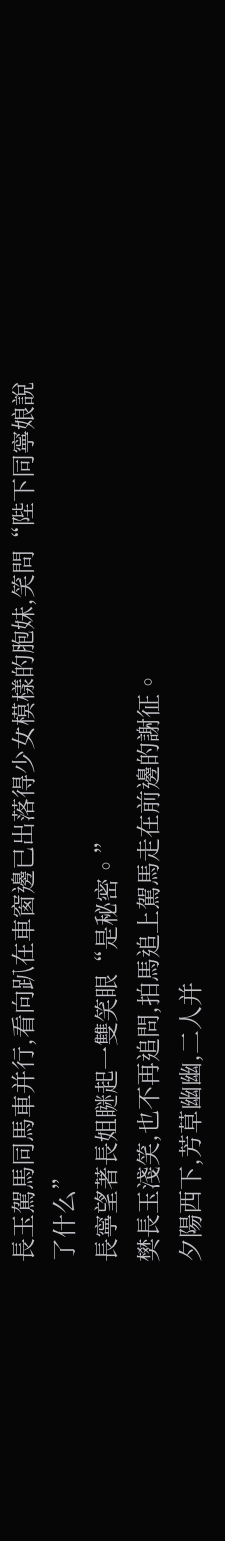長玉駕馬同馬車并行,看向趴在車窗邊已出落得少女模樣的胞妹,笑問“陛下同寧娘說了什么”
長寧望著長姐瞇起一雙笑眼“是秘密。”
樊長玉淺笑,也不再追問,拍馬追上駕馬走在前邊的謝征。
夕陽西下,芳草幽幽,二人并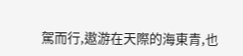駕而行,遨游在天際的海東青,也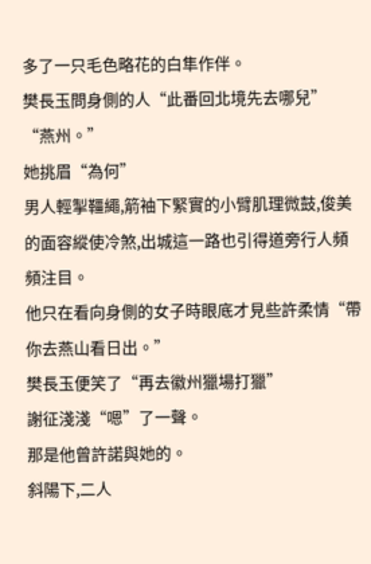多了一只毛色略花的白隼作伴。
樊長玉問身側的人“此番回北境先去哪兒”
“燕州。”
她挑眉“為何”
男人輕掣韁繩,箭袖下緊實的小臂肌理微鼓,俊美的面容縱使冷煞,出城這一路也引得道旁行人頻頻注目。
他只在看向身側的女子時眼底才見些許柔情“帶你去燕山看日出。”
樊長玉便笑了“再去徽州獵場打獵”
謝征淺淺“嗯”了一聲。
那是他曾許諾與她的。
斜陽下,二人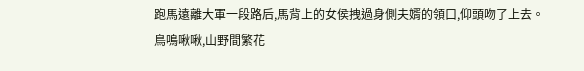跑馬遠離大軍一段路后,馬背上的女侯拽過身側夫婿的領口,仰頭吻了上去。
鳥鳴啾啾,山野間繁花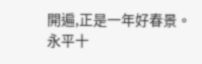開遍,正是一年好春景。
永平十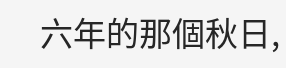六年的那個秋日,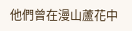他們曾在漫山蘆花中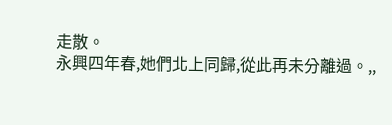走散。
永興四年春,她們北上同歸,從此再未分離過。,,